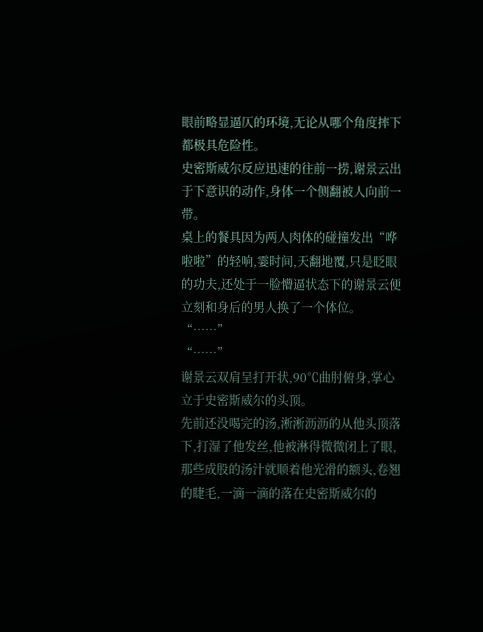眼前略显逼仄的环境,无论从哪个角度摔下都极具危险性。
史密斯威尔反应迅速的往前一捞,谢景云出于下意识的动作,身体一个侧翻被人向前一带。
桌上的餐具因为两人肉体的碰撞发出“哗啦啦”的轻响,霎时间,天翻地覆,只是眨眼的功夫,还处于一脸懵逼状态下的谢景云便立刻和身后的男人换了一个体位。
“……”
“……”
谢景云双肩呈打开状,90℃曲肘俯身,掌心立于史密斯威尔的头顶。
先前还没喝完的汤,淅淅沥沥的从他头顶落下,打湿了他发丝,他被淋得微微闭上了眼,那些成股的汤汁就顺着他光滑的额头,卷翘的睫毛,一滴一滴的落在史密斯威尔的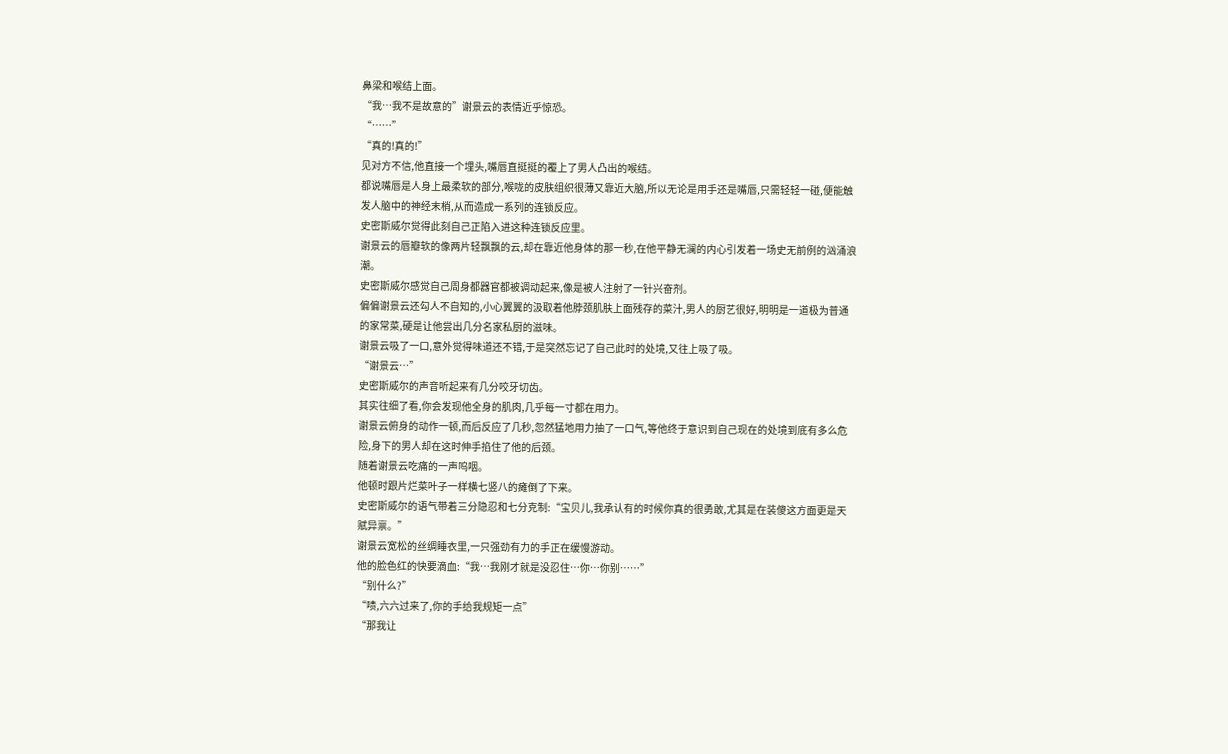鼻梁和喉结上面。
“我…我不是故意的”谢景云的表情近乎惊恐。
“……”
“真的!真的!”
见对方不信,他直接一个埋头,嘴唇直挺挺的覆上了男人凸出的喉结。
都说嘴唇是人身上最柔软的部分,喉咙的皮肤组织很薄又靠近大脑,所以无论是用手还是嘴唇,只需轻轻一碰,便能触发人脑中的神经末梢,从而造成一系列的连锁反应。
史密斯威尔觉得此刻自己正陷入进这种连锁反应里。
谢景云的唇瓣软的像两片轻飘飘的云,却在靠近他身体的那一秒,在他平静无澜的内心引发着一场史无前例的汹涌浪潮。
史密斯威尔感觉自己周身都器官都被调动起来,像是被人注射了一针兴奋剂。
偏偏谢景云还勾人不自知的,小心翼翼的汲取着他脖颈肌肤上面残存的菜汁,男人的厨艺很好,明明是一道极为普通的家常菜,硬是让他尝出几分名家私厨的滋味。
谢景云吸了一口,意外觉得味道还不错,于是突然忘记了自己此时的处境,又往上吸了吸。
“谢景云…”
史密斯威尔的声音听起来有几分咬牙切齿。
其实往细了看,你会发现他全身的肌肉,几乎每一寸都在用力。
谢景云俯身的动作一顿,而后反应了几秒,忽然猛地用力抽了一口气,等他终于意识到自己现在的处境到底有多么危险,身下的男人却在这时伸手掐住了他的后颈。
随着谢景云吃痛的一声呜咽。
他顿时跟片烂菜叶子一样横七竖八的瘫倒了下来。
史密斯威尔的语气带着三分隐忍和七分克制:“宝贝儿,我承认有的时候你真的很勇敢,尤其是在装傻这方面更是天赋异禀。”
谢景云宽松的丝绸睡衣里,一只强劲有力的手正在缓慢游动。
他的脸色红的快要滴血:“我…我刚才就是没忍住…你…你别……”
“别什么?”
“啧,六六过来了,你的手给我规矩一点”
“那我让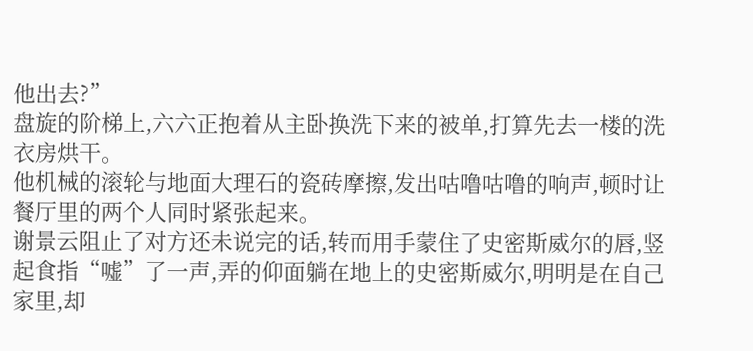他出去?”
盘旋的阶梯上,六六正抱着从主卧换洗下来的被单,打算先去一楼的洗衣房烘干。
他机械的滚轮与地面大理石的瓷砖摩擦,发出咕噜咕噜的响声,顿时让餐厅里的两个人同时紧张起来。
谢景云阻止了对方还未说完的话,转而用手蒙住了史密斯威尔的唇,竖起食指“嘘”了一声,弄的仰面躺在地上的史密斯威尔,明明是在自己家里,却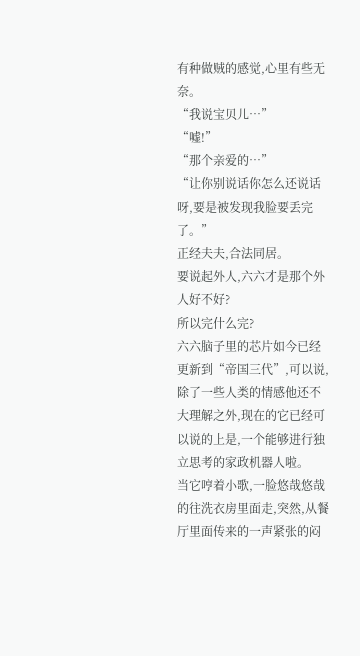有种做贼的感觉,心里有些无奈。
“我说宝贝儿…”
“嘘!”
“那个亲爱的…”
“让你别说话你怎么还说话呀,要是被发现我脸要丢完了。”
正经夫夫,合法同居。
要说起外人,六六才是那个外人好不好?
所以完什么完?
六六脑子里的芯片如今已经更新到“帝国三代”,可以说,除了一些人类的情感他还不大理解之外,现在的它已经可以说的上是,一个能够进行独立思考的家政机器人啦。
当它哼着小歌,一脸悠哉悠哉的往洗衣房里面走,突然,从餐厅里面传来的一声紧张的闷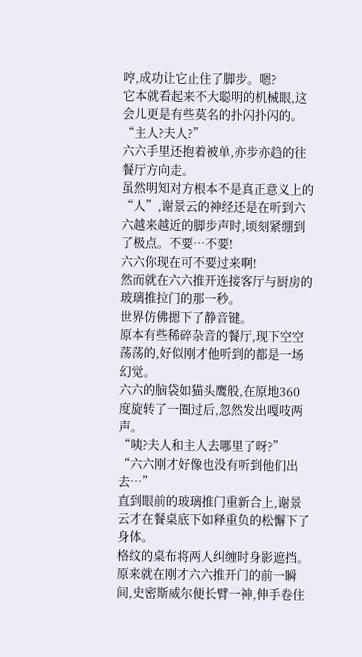哼,成功让它止住了脚步。嗯?
它本就看起来不大聪明的机械眼,这会儿更是有些莫名的扑闪扑闪的。
“主人?夫人?”
六六手里还抱着被单,亦步亦趋的往餐厅方向走。
虽然明知对方根本不是真正意义上的“人”,谢景云的神经还是在听到六六越来越近的脚步声时,顷刻紧绷到了极点。不要…不要!
六六你现在可不要过来啊!
然而就在六六推开连接客厅与厨房的玻璃推拉门的那一秒。
世界仿佛摁下了静音键。
原本有些稀碎杂音的餐厅,现下空空荡荡的,好似刚才他听到的都是一场幻觉。
六六的脑袋如猫头鹰般,在原地360度旋转了一圈过后,忽然发出嘎吱两声。
“咦?夫人和主人去哪里了呀?”
“六六刚才好像也没有听到他们出去…”
直到眼前的玻璃推门重新合上,谢景云才在餐桌底下如释重负的松懈下了身体。
格纹的桌布将两人纠缠时身影遮挡。
原来就在刚才六六推开门的前一瞬间,史密斯威尔便长臂一神,伸手卷住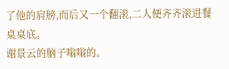了他的肩膀,而后又一个翻滚,二人便齐齐滚进餐桌桌底。
谢景云的脑子嗡嗡的。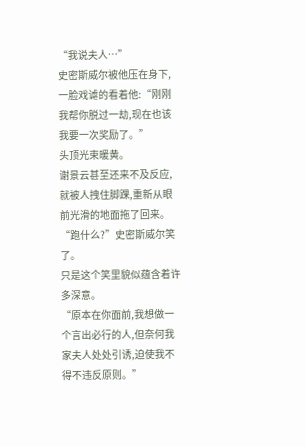“我说夫人…”
史密斯威尔被他压在身下,一脸戏谑的看着他:“刚刚我帮你脱过一劫,现在也该我要一次奖励了。”
头顶光束暖黄。
谢景云甚至还来不及反应,就被人拽住脚踝,重新从眼前光滑的地面拖了回来。
“跑什么?”史密斯威尔笑了。
只是这个笑里貌似蕴含着许多深意。
“原本在你面前,我想做一个言出必行的人,但奈何我家夫人处处引诱,迫使我不得不违反原则。”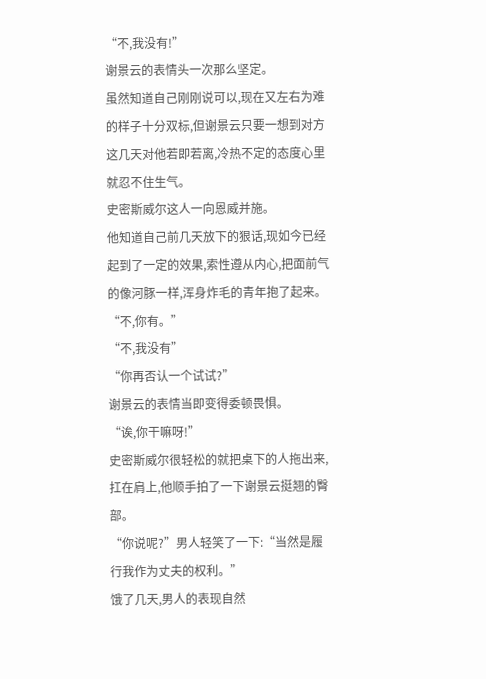“不,我没有!”
谢景云的表情头一次那么坚定。
虽然知道自己刚刚说可以,现在又左右为难的样子十分双标,但谢景云只要一想到对方这几天对他若即若离,冷热不定的态度心里就忍不住生气。
史密斯威尔这人一向恩威并施。
他知道自己前几天放下的狠话,现如今已经起到了一定的效果,索性遵从内心,把面前气的像河豚一样,浑身炸毛的青年抱了起来。
“不,你有。”
“不,我没有”
“你再否认一个试试?”
谢景云的表情当即变得委顿畏惧。
“诶,你干嘛呀!”
史密斯威尔很轻松的就把桌下的人拖出来,扛在肩上,他顺手拍了一下谢景云挺翘的臀部。
“你说呢?”男人轻笑了一下:“当然是履行我作为丈夫的权利。”
饿了几天,男人的表现自然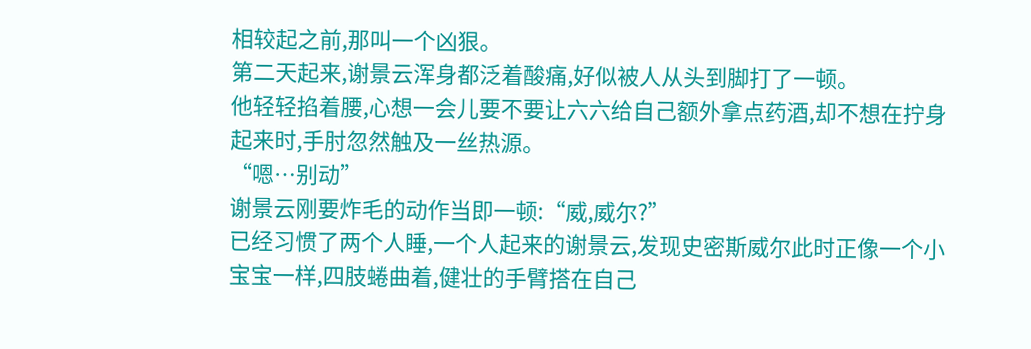相较起之前,那叫一个凶狠。
第二天起来,谢景云浑身都泛着酸痛,好似被人从头到脚打了一顿。
他轻轻掐着腰,心想一会儿要不要让六六给自己额外拿点药酒,却不想在拧身起来时,手肘忽然触及一丝热源。
“嗯…别动”
谢景云刚要炸毛的动作当即一顿:“威,威尔?”
已经习惯了两个人睡,一个人起来的谢景云,发现史密斯威尔此时正像一个小宝宝一样,四肢蜷曲着,健壮的手臂搭在自己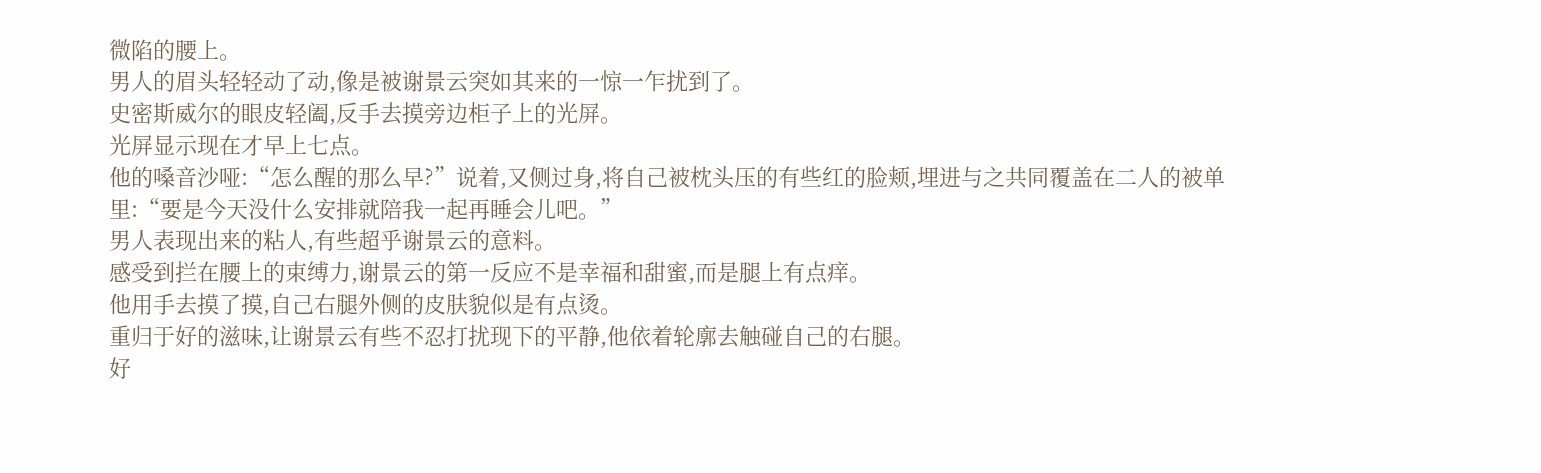微陷的腰上。
男人的眉头轻轻动了动,像是被谢景云突如其来的一惊一乍扰到了。
史密斯威尔的眼皮轻阖,反手去摸旁边柜子上的光屏。
光屏显示现在才早上七点。
他的嗓音沙哑:“怎么醒的那么早?”说着,又侧过身,将自己被枕头压的有些红的脸颊,埋进与之共同覆盖在二人的被单里:“要是今天没什么安排就陪我一起再睡会儿吧。”
男人表现出来的粘人,有些超乎谢景云的意料。
感受到拦在腰上的束缚力,谢景云的第一反应不是幸福和甜蜜,而是腿上有点痒。
他用手去摸了摸,自己右腿外侧的皮肤貌似是有点烫。
重归于好的滋味,让谢景云有些不忍打扰现下的平静,他依着轮廓去触碰自己的右腿。
好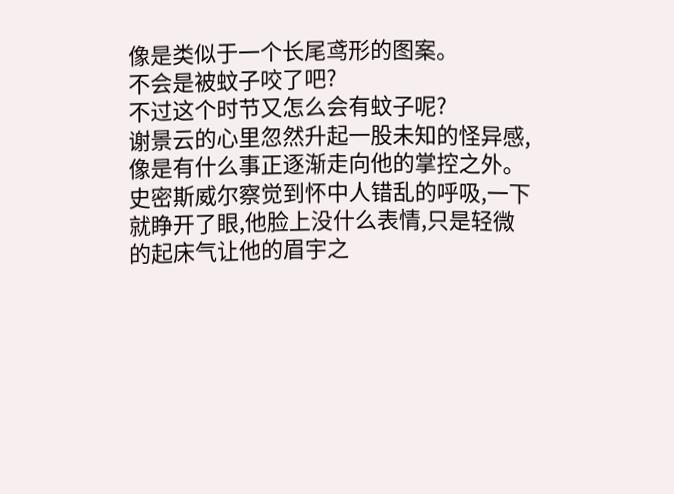像是类似于一个长尾鸢形的图案。
不会是被蚊子咬了吧?
不过这个时节又怎么会有蚊子呢?
谢景云的心里忽然升起一股未知的怪异感,像是有什么事正逐渐走向他的掌控之外。
史密斯威尔察觉到怀中人错乱的呼吸,一下就睁开了眼,他脸上没什么表情,只是轻微的起床气让他的眉宇之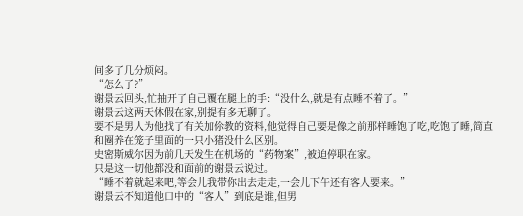间多了几分烦闷。
“怎么了?”
谢景云回头,忙抽开了自己覆在腿上的手:“没什么,就是有点睡不着了。”
谢景云这两天休假在家,别提有多无聊了。
要不是男人为他找了有关加伱教的资料,他觉得自己要是像之前那样睡饱了吃,吃饱了睡,简直和圈养在笼子里面的一只小猪没什么区别。
史密斯威尔因为前几天发生在机场的“药物案”,被迫停职在家。
只是这一切他都没和面前的谢景云说过。
“睡不着就起来吧,等会儿我带你出去走走,一会儿下午还有客人要来。”
谢景云不知道他口中的“客人”到底是谁,但男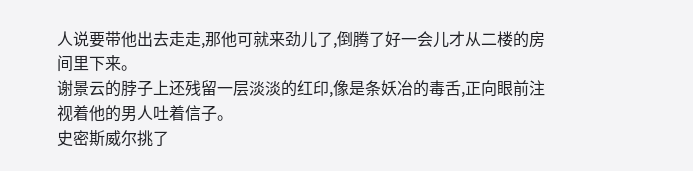人说要带他出去走走,那他可就来劲儿了,倒腾了好一会儿才从二楼的房间里下来。
谢景云的脖子上还残留一层淡淡的红印,像是条妖冶的毒舌,正向眼前注视着他的男人吐着信子。
史密斯威尔挑了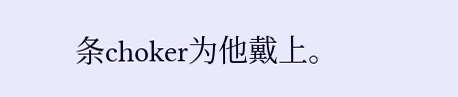条choker为他戴上。